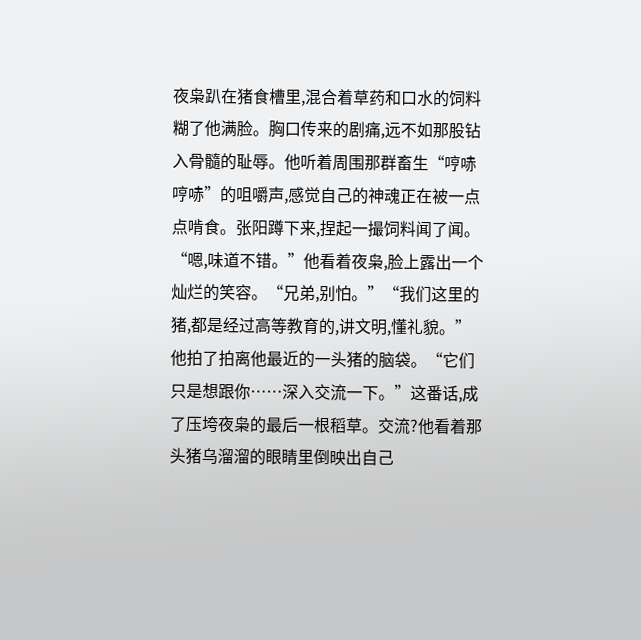夜枭趴在猪食槽里,混合着草药和口水的饲料糊了他满脸。胸口传来的剧痛,远不如那股钻入骨髓的耻辱。他听着周围那群畜生“哼哧哼哧”的咀嚼声,感觉自己的神魂正在被一点点啃食。张阳蹲下来,捏起一撮饲料闻了闻。“嗯,味道不错。”他看着夜枭,脸上露出一个灿烂的笑容。“兄弟,别怕。”“我们这里的猪,都是经过高等教育的,讲文明,懂礼貌。”他拍了拍离他最近的一头猪的脑袋。“它们只是想跟你……深入交流一下。”这番话,成了压垮夜枭的最后一根稻草。交流?他看着那头猪乌溜溜的眼睛里倒映出自己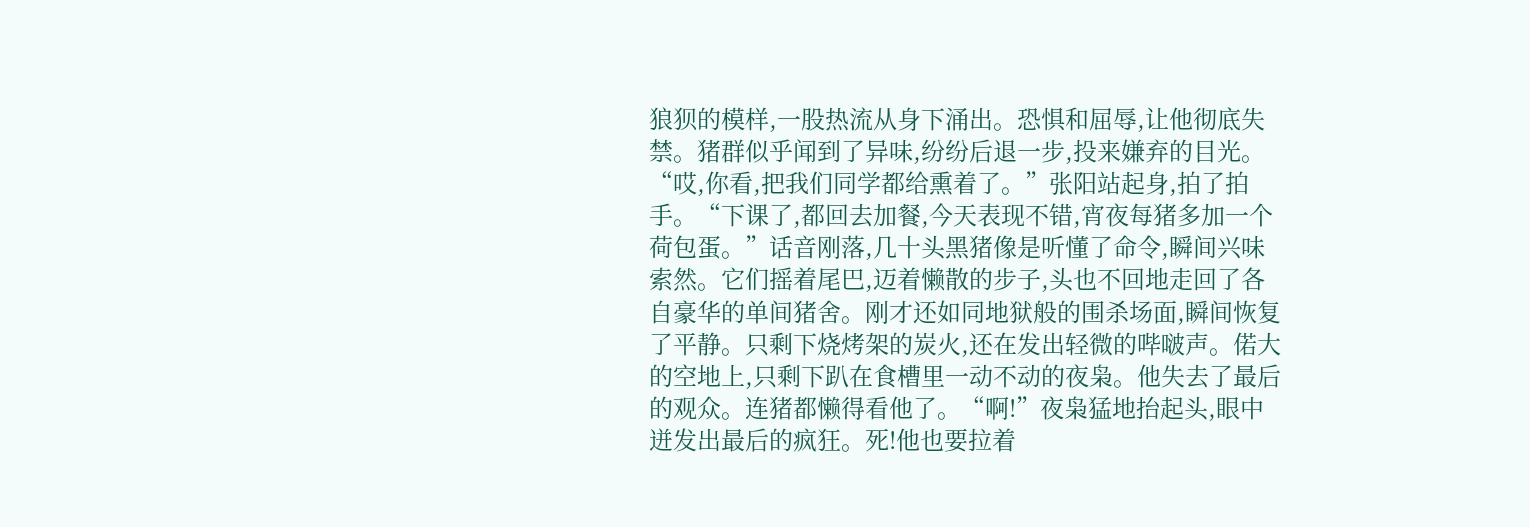狼狈的模样,一股热流从身下涌出。恐惧和屈辱,让他彻底失禁。猪群似乎闻到了异味,纷纷后退一步,投来嫌弃的目光。“哎,你看,把我们同学都给熏着了。”张阳站起身,拍了拍手。“下课了,都回去加餐,今天表现不错,宵夜每猪多加一个荷包蛋。”话音刚落,几十头黑猪像是听懂了命令,瞬间兴味索然。它们摇着尾巴,迈着懒散的步子,头也不回地走回了各自豪华的单间猪舍。刚才还如同地狱般的围杀场面,瞬间恢复了平静。只剩下烧烤架的炭火,还在发出轻微的哔啵声。偌大的空地上,只剩下趴在食槽里一动不动的夜枭。他失去了最后的观众。连猪都懒得看他了。“啊!”夜枭猛地抬起头,眼中迸发出最后的疯狂。死!他也要拉着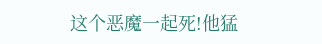这个恶魔一起死!他猛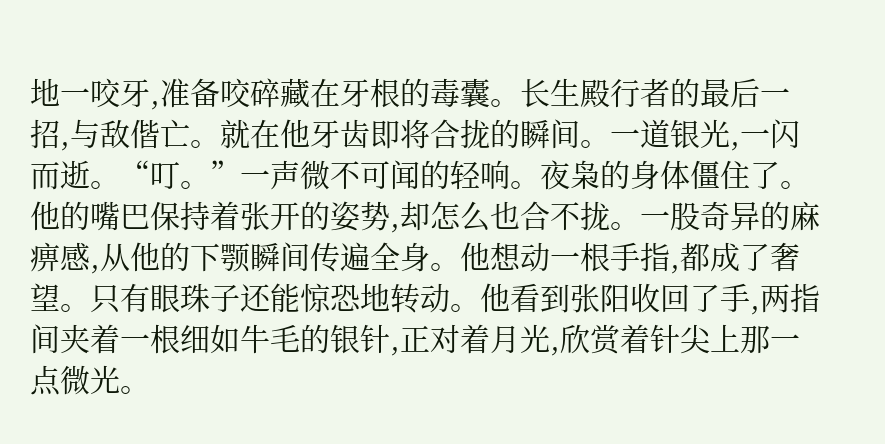地一咬牙,准备咬碎藏在牙根的毒囊。长生殿行者的最后一招,与敌偕亡。就在他牙齿即将合拢的瞬间。一道银光,一闪而逝。“叮。”一声微不可闻的轻响。夜枭的身体僵住了。他的嘴巴保持着张开的姿势,却怎么也合不拢。一股奇异的麻痹感,从他的下颚瞬间传遍全身。他想动一根手指,都成了奢望。只有眼珠子还能惊恐地转动。他看到张阳收回了手,两指间夹着一根细如牛毛的银针,正对着月光,欣赏着针尖上那一点微光。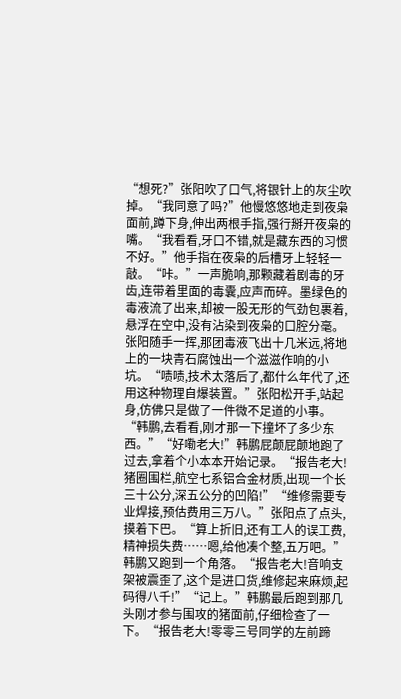“想死?”张阳吹了口气,将银针上的灰尘吹掉。“我同意了吗?”他慢悠悠地走到夜枭面前,蹲下身,伸出两根手指,强行掰开夜枭的嘴。“我看看,牙口不错,就是藏东西的习惯不好。”他手指在夜枭的后槽牙上轻轻一敲。“咔。”一声脆响,那颗藏着剧毒的牙齿,连带着里面的毒囊,应声而碎。墨绿色的毒液流了出来,却被一股无形的气劲包裹着,悬浮在空中,没有沾染到夜枭的口腔分毫。张阳随手一挥,那团毒液飞出十几米远,将地上的一块青石腐蚀出一个滋滋作响的小坑。“啧啧,技术太落后了,都什么年代了,还用这种物理自爆装置。”张阳松开手,站起身,仿佛只是做了一件微不足道的小事。“韩鹏,去看看,刚才那一下撞坏了多少东西。”“好嘞老大!”韩鹏屁颠屁颠地跑了过去,拿着个小本本开始记录。“报告老大!猪圈围栏,航空七系铝合金材质,出现一个长三十公分,深五公分的凹陷!”“维修需要专业焊接,预估费用三万八。”张阳点了点头,摸着下巴。“算上折旧,还有工人的误工费,精神损失费……嗯,给他凑个整,五万吧。”韩鹏又跑到一个角落。“报告老大!音响支架被震歪了,这个是进口货,维修起来麻烦,起码得八千!”“记上。”韩鹏最后跑到那几头刚才参与围攻的猪面前,仔细检查了一下。“报告老大!零零三号同学的左前蹄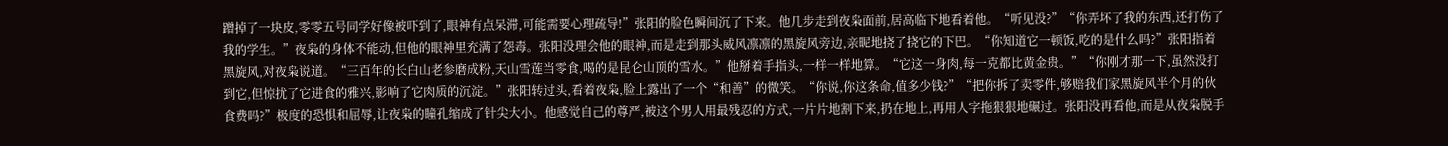蹭掉了一块皮,零零五号同学好像被吓到了,眼神有点呆滞,可能需要心理疏导!”张阳的脸色瞬间沉了下来。他几步走到夜枭面前,居高临下地看着他。“听见没?”“你弄坏了我的东西,还打伤了我的学生。”夜枭的身体不能动,但他的眼神里充满了怨毒。张阳没理会他的眼神,而是走到那头威风凛凛的黑旋风旁边,亲昵地挠了挠它的下巴。“你知道它一顿饭,吃的是什么吗?”张阳指着黑旋风,对夜枭说道。“三百年的长白山老参磨成粉,天山雪莲当零食,喝的是昆仑山顶的雪水。”他掰着手指头,一样一样地算。“它这一身肉,每一克都比黄金贵。”“你刚才那一下,虽然没打到它,但惊扰了它进食的雅兴,影响了它肉质的沉淀。”张阳转过头,看着夜枭,脸上露出了一个“和善”的微笑。“你说,你这条命,值多少钱?”“把你拆了卖零件,够赔我们家黑旋风半个月的伙食费吗?”极度的恐惧和屈辱,让夜枭的瞳孔缩成了针尖大小。他感觉自己的尊严,被这个男人用最残忍的方式,一片片地割下来,扔在地上,再用人字拖狠狠地碾过。张阳没再看他,而是从夜枭脱手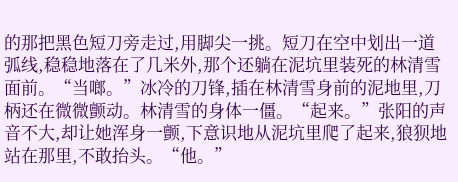的那把黑色短刀旁走过,用脚尖一挑。短刀在空中划出一道弧线,稳稳地落在了几米外,那个还躺在泥坑里装死的林清雪面前。“当啷。”冰冷的刀锋,插在林清雪身前的泥地里,刀柄还在微微颤动。林清雪的身体一僵。“起来。”张阳的声音不大,却让她浑身一颤,下意识地从泥坑里爬了起来,狼狈地站在那里,不敢抬头。“他。”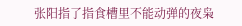张阳指了指食槽里不能动弹的夜枭